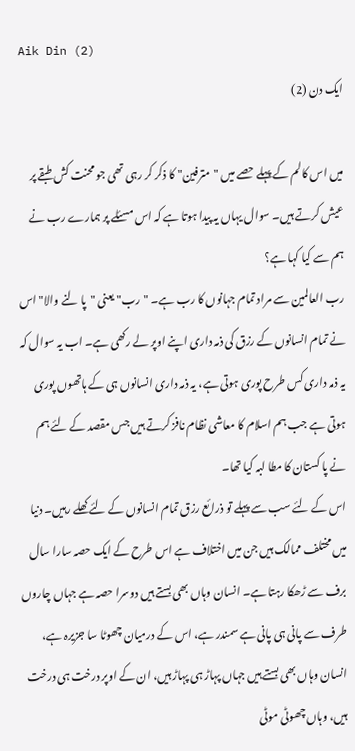Aik Din (2)
ایک دن (2)

میں اس کالم کے پہلے حصے میں "مترفین" کا ذکر کر رہی تھی جو محنت کش طبقے پر عیش کرتے ہیں۔ سوال یہاں یہ پیدا ہوتا ہے کہ اس مسئلے پر ہمارے رب نے ہم سے کیا کہا ہے؟
رب العالمین سے مراد تمام جہانوں کا رب ہے۔ "رب" یعنی "پا لنے والا" اس نے تمام انسانوں کے رزق کی ذمہ داری اپنے اوپر لے رکھی ہے۔ اب یہ سوال کہ یہ ذمہ داری کس طرح پوری ہوتی ہے، یہ ذمہ داری انسانوں ہی کے ہاتھوں پوری ہوتی ہے جب ہم اسلام کا معاشی نظام نافز کرتے ہیں جس مقصد کے لئے ہم نے پا کستان کا مطا لبہ کیا تھا۔
اس کے لئے سب سے پہلے تو ذرائع رزق تمام انسانوں کے لئے کھلے رہیں۔ دنیا میں مختلف ممالک ہیں جن میں اختلاف ہے اس طرح کے ایک حصہ سارا سال برف سے ڑھکا رہتا ہے۔ انسان وہاں بھی بستے ہیں دوسرا حصہ ہے جہاں چاروں طرف سے پانی ہی پانی ہے سمندر ہے، اس کے درمیان چھوٹا سا جزیرہ ہے، انسان وہاں بھی بستے ہیں جہاں پہاڑ ہی پہاڑ ہیں، ان کے اوپر درخت ہی درخت ہیں، وہاں چھوٹی موٹی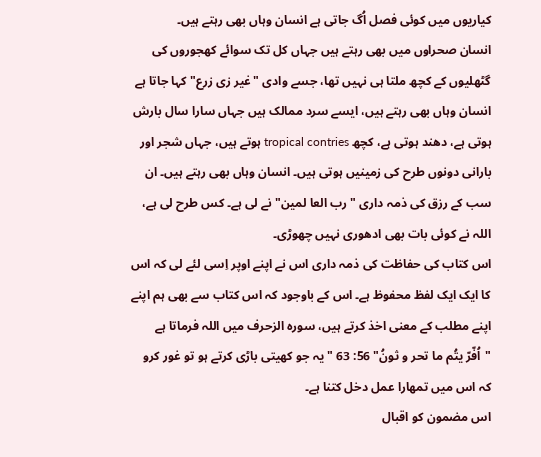کیاریوں میں کوئی فصل اُگ جاتی ہے انسان وہاں بھی رہتے ہیں۔
انسان صحراوں میں بھی رہتے ہیں جہاں کل تک سوائے کھجوروں کی گٹھلیوں کے کچھ ملتا ہی نہیں تھا، جسے وادی "غیر زی زرع" کہا جاتا ہے انسان وہاں بھی رہتے ہیں، ایسے سرد ممالک ہیں جہاں سارا سال بارش ہوتی ہے، دھند ہوتی ہے، کچھ tropical contries ہوتے ہیں، جہاں شجر اور بارانی دونوں طرح کی زمینیں ہوتی ہیں۔ انسان وہاں بھی رہتے ہیں۔ ان سب کے رزق کی ذمہ داری "رب العا لمین" نے لی ہے۔ کس طرح لی ہے، اللہ نے کوئی بات بھی ادھوری نہیں چھوڑی۔
اس کتاب کی حفاظت کی ذمہ داری اس نے اپنے اوپر اِسی لئے لی کہ اس کا ایک ایک لفظ محفوظ ہے۔ اس کے باوجود کہ اس کتاب سے بھی ہم اپنے اپنے مطلب کے معنی اخذ کرتے ہیں، سورہ الزحرف میں اللہ فرماتا ہے "اُفّرّ یتُم ما تحر و ثونُ" 56: 63 "یہ جو کھیتی باڑی کرتے ہو تو غور کرو کہ اس میں تمھارا عمل دخل کتنا ہے۔
اس مضمون کو اقبال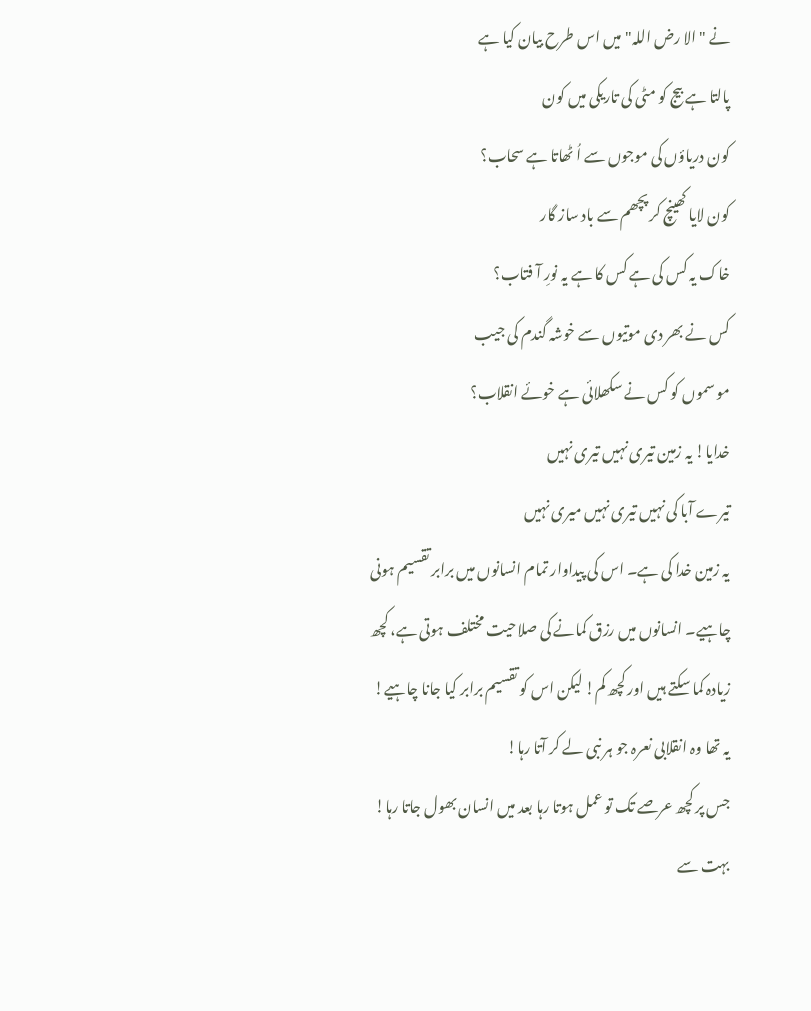نے "الا رض اللہ" میں اس طرح بیان کیا ہے
پالتا ہے بیج کو مٹی کی تاریکی میں کون
کون دریاؤں کی موجوں سے اُ ٹھاتا ہے سحاب؟
کون لایا کھینچ کر پچھم سے باد ساز گار
خاک یہ کس کی ہے کس کا ہے یہ نورِ آ فتاب؟
کس نے بھر دی موتیوں سے خوشہ گندم کی جیب
مو سموں کو کس نے سکھلائی ہے خوئے انقلاب؟
خدایا! یہ زمین تیری نہیں تیری نہیں
تیرے آبا کی نہیں تیری نہیں میری نہیں
یہ زمین خدا کی ہے۔ اس کی پیداوار تمام انسانوں میں برابر تقسیم ہونی چاہیے۔ انسانوں میں رزق کمانے کی صلاحیت مختلف ہوتی ہے، کچھ زیادہ کما سکتے ہیں اور کچھ کم! لیکن اس کو تقسیم برابر کیا جانا چاہیے!
یہ تھا وہ انقلابی نعرہ جو ہر نبی لے کر آتا رہا!
جس پر کچھ عرصے تک تو عمل ہوتا رہا بعد میں انسان بھول جاتا رہا!
بہت سے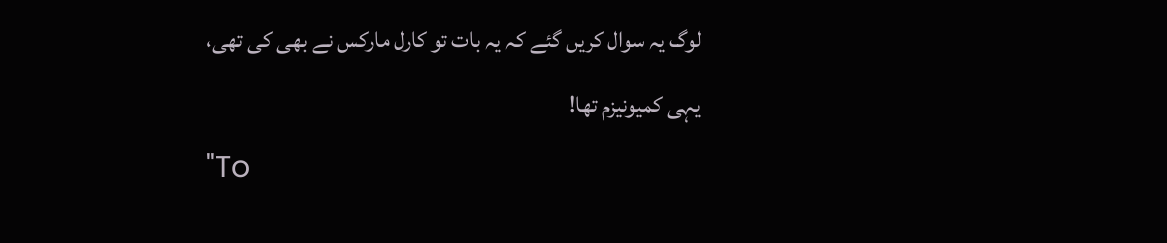لوگ یہ سوال کریں گئے کہ یہ بات تو کارل مارکس نے بھی کی تھی، یہی کمیونیزم تھا!
"To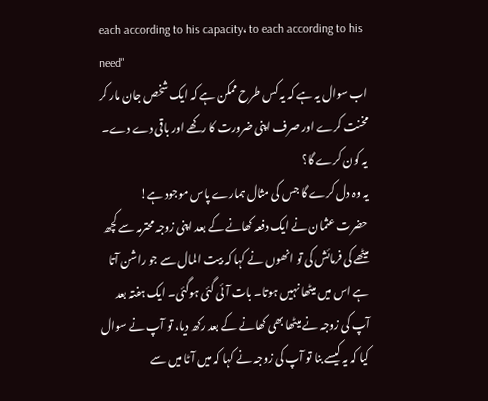each according to his capacity، to each according to his need"
اب سوال یہ ہے کہ یہ کس طرح ممکن ہے کہ ایک شخص جان مار کر مخنت کرے اور صرف اپنی ضرورت کا رکھے اور باقی دے دے۔ یہ کون کرے گا؟
یہ وہ دل کرے گا جس کی مثال ہمارے پاس موجود ہے!
حضرت عثمان نے ایک دفعہ کھانے کے بعد اپنی زوجہ محترمہ سے کچھ میٹھے کی فرمائش کی تو انھوں نے کہا کہ بیت المال سے جو راشن آتا ہے اس میں میٹھا نہیں ہوتا۔ بات آئی گئی ہوگئی۔ ایک ہفتہ بعد آپ کی زوجہ نے میٹھا بھی کھانے کے بعد رکھ دیا، تو آپ نے سوال کیا کہ یہ کیسے بنا تو آپ کی زوجہ نے کہا کہ میں آٹا میں سے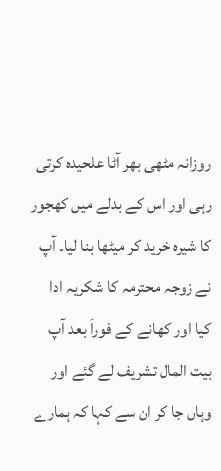روزانہ مٹھی بھر آٹا علحیدہ کرتی رہی اور اس کے بدلے میں کھجور کا شیرہ خرید کر میٹھا بنا لیا۔ آپ نے زوجہ محترمہ کا شکریہ ادا کیا اور کھانے کے فوراَ بعد آپ بیت المال تشریف لے گئے اور وہاں جا کر ان سے کہا کہ ہمارے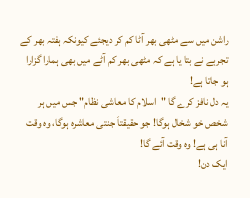راشن میں سے مٹھی بھر آٹا کم کر دیجئے کیونکہ ہفتہ بھر کے تجربے نے بتا یا ہے کہ مٹھی بھر کم آٹے میں بھی ہمارا گزارا ہو جاتا ہے!
یہ دل نافز کرے گا "اسلام کا معاشی نظام" جس میں ہر شخص خو شخال ہوگا! جو حقیقتاَ جنتی معاشرہ ہوگا، وہ وقت آنا ہی ہے! وہ وقت آئے گا!
ایک دن!